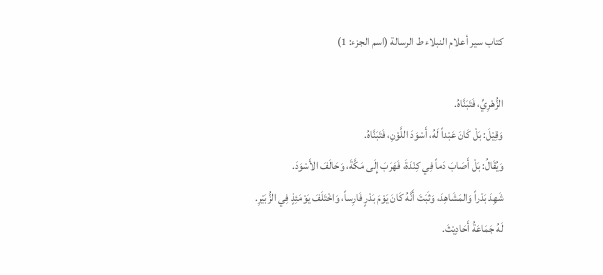كتاب سير أعلام النبلاء ط الرسالة (اسم الجزء: 1)

الزُّهْرِيِّ، فَتَبَنَّاهُ.
وَقِيْلَ: بَلْ كَانَ عَبْداً لَهُ، أَسْوَدَ اللَّوْنِ، فَتَبَنَّاهُ.
وَيُقَالُ: بَلْ أَصَابَ دَماً فِي كِنْدَةَ، فَهَرَبَ إِلَى مَكَّةَ، وَحَالَفَ الأَسْوَدَ.
شَهِدَ بَدْراً وَالمَشَاهِدَ، وَثَبَتَ أَنَّهُ كَانَ يَوْمَ بَدْرٍ فَارِساً، وَاخْتَلَفَ يَوْمَئِذٍ فِي الزُّبَيْرِ.
لَهُ جَمَاعَةُ أَحَادِيْثَ.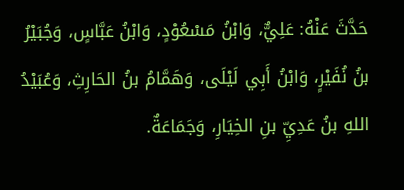حَدَّثَ عَنْهُ: عَلِيٌّ، وَابْنُ مَسْعُوْدٍ، وَابْنُ عَبَّاسٍ، وَجُبَيْرُ بنُ نُفَيْرٍ، وَابْنُ أَبِي لَيْلَى، وَهَمَّامُ بنُ الحَارِثِ، وَعُبَيْدُ اللهِ بنُ عَدِيِّ بنِ الخِيَارِ، وَجَمَاعَةٌ.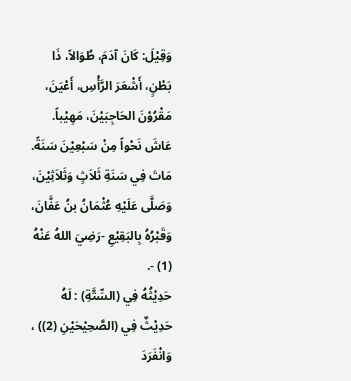وَقِيْلَ: كَانَ آدَمَ، طُوَالاً، ذَا بَطْنٍ، أَشْعَرَ الرَّأْسِ، أَعْيَنَ، مَقْرُوْنَ الحَاجِبَيْنَ، مَهِيْباً.
عَاشَ نَحْواً مِنْ سَبْعِيْنَ سَنَةً.
مَاتَ فِي سَنَةِ ثَلاَثٍ وَثَلاَثِيْنَ، وَصَلَّى عَلَيْهِ عُثْمَانُ بنُ عَفَّانَ، وَقَبْرُهُ بِالبَقِيْعِ -رَضِيَ اللهُ عَنْهُ (1) -.
حَدِيْثُهُ فِي (السِّتَّةِ) : لَهُ حَدِيْثٌ فِي (الصَّحِيْحَيْنِ (2)) ، وَانْفَرَدَ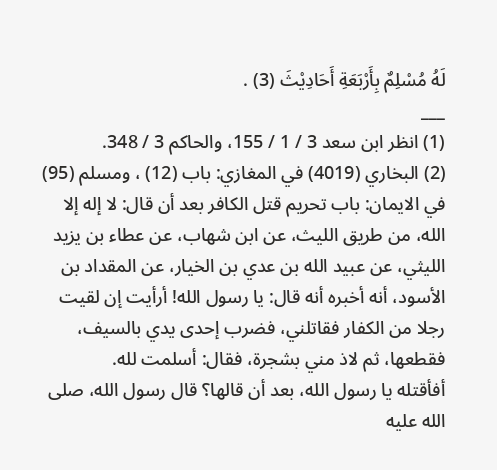لَهُ مُسْلِمٌ بِأَرْبَعَةِ أَحَادِيْثَ (3) .
___
(1) انظر ابن سعد 3 / 1 / 155، والحاكم 3 / 348.
(2) البخاري (4019) في المغازي: باب (12) ، ومسلم (95) في الايمان: باب تحريم قتل الكافر بعد أن قال: لا إله إلا الله، من طريق الليث، عن ابن شهاب، عن عطاء بن يزيد الليثي، عن عبيد الله بن عدي بن الخيار، عن المقداد بن الأسود، أنه أخبره أنه قال: يا رسول الله! أرأيت إن لقيت رجلا من الكفار فقاتلني، فضرب إحدى يدي بالسيف، فقطعها، ثم لاذ مني بشجرة، فقال: أسلمت لله.
أفأقتله يا رسول الله، بعد أن قالها؟ قال رسول الله، صلى الله عليه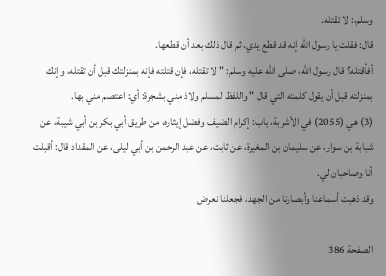وسلم،: لا تقتله.
قال: فقلت يا رسول الله إنه قد قطع يدي، ثم قال ذلك بعد أن قطعها.
أفأقتله؟ قال رسول الله، صلى الله عليه وسلم: " لا تقتله، فإن قتلته فإنه بمنزلتك قبل أن تقتله، وإنك بمنزلته قبل أن يقول كلمته التي قال " واللفظ لمسلم ولاذ مني بشجرة: أي: اعتصم مني بها.
(3) هي (2055) في الأشربة، باب: إكرام الضيف وفضل إيثاره، من طريق أبي بكر بن أبي شيبة، عن شبابة بن سوار، عن سليمان بن المغيرة، عن ثابت، عن عبد الرحمن بن أبي ليلى، عن المقداد قال: أقبلت أنا وصاحبان لي.
وقد ذهبت أسماعنا وأبصارنا من الجهد، فجعلنا نعرض

الصفحة 386